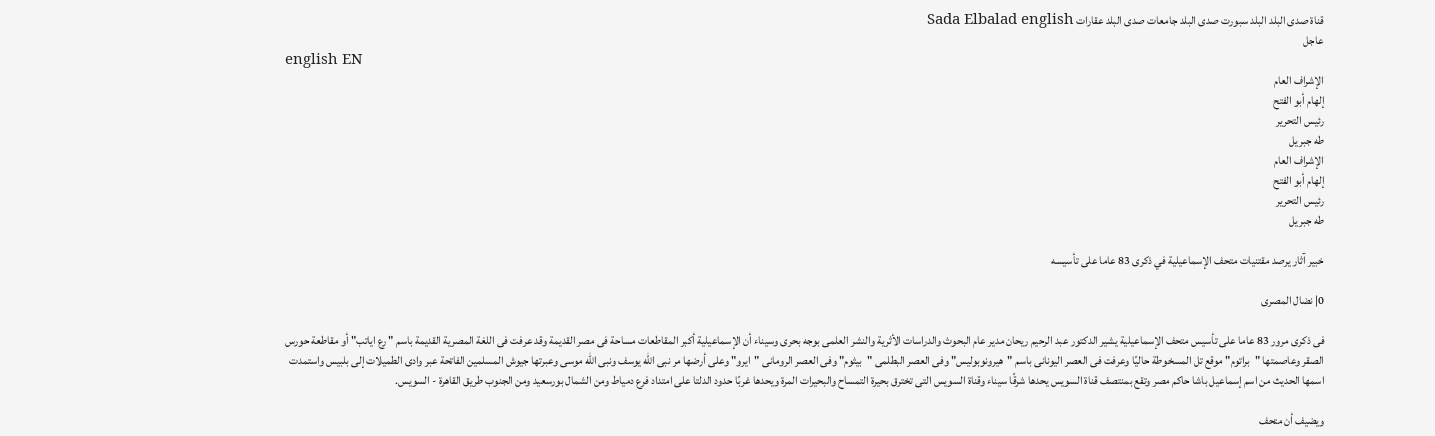قناة صدى البلد البلد سبورت صدى البلد جامعات صدى البلد عقارات Sada Elbalad english
عاجل
english EN
الإشراف العام
إلهام أبو الفتح
رئيس التحرير
طه جبريل
الإشراف العام
إلهام أبو الفتح
رئيس التحرير
طه جبريل

خبير آثار يرصد مقتنيات متحف الإسماعيلية في ذكرى 83 عاما على تأسيسه

0| نضال المصرى

فى ذكرى مرور 83 عاما على تأسيس متحف الإسماعيلية يشير الدكتور عبد الرحيم ريحان مدير عام البحوث والدراسات الأثرية والنشر العلمى بوجه بحرى وسيناء أن الإسماعيلية أكبر المقاطعات مساحة فى مصر القديمة وقد عرفت فى اللغة المصرية القديمة باسم " رع اياتب" أو مقاطعة حورس الصقر وعاصمتها "براتوم" موقع تل المسخوطة حاليًا وعرفت فى العصر اليونانى باسم "هيرونوبوليس" وفى العصر البطلمى "بيثوم" وفى العصر الرومانى "ايرو" وعلى أرضها مر نبى الله يوسف ونبى الله موسى وعبرتها جيوش المسلمين الفاتحة عبر وادى الطميلات إلى بلبيس واستمدت اسمها الحديث من اسم إسماعيل باشا حاكم مصر وتقع بمنتصف قناة السويس يحدها شرقًا سيناء وقناة السويس التى تخترق بحيرة التمساح والبحيرات المرة ويحدها غربًا حدود الدلتا على امتداد فرع دمياط ومن الشمال بورسعيد ومن الجنوب طريق القاهرة - السويس.

ويضيف أن متحف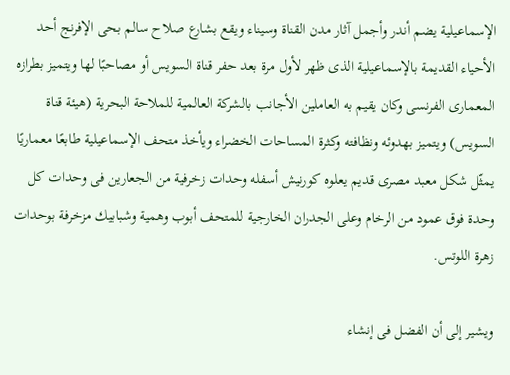الإسماعيلية يضم أندر وأجمل آثار مدن القناة وسيناء ويقع بشارع صلاح سالم بحى الإفرنج أحد الأحياء القديمة بالإسماعيلية الذى ظهر لأول مرة بعد حفر قناة السويس أو مصاحبًا لها ويتميز بطرازه المعمارى الفرنسى وكان يقيم به العاملين الأجانب بالشركة العالمية للملاحة البحرية (هيئة قناة السويس) ويتميز بهدوئه ونظافته وكثرة المساحات الخضراء ويأخذ متحف الإسماعيلية طابعًا معماريًا يمثّل شكل معبد مصرى قديم يعلوه كورنيش أسفله وحدات زخرفية من الجعارين فى وحدات كل وحدة فوق عمود من الرخام وعلى الجدران الخارجية للمتحف أبوب وهمية وشبابيك مزخرفة بوحدات زهرة اللوتس.

ويشير إلى أن الفضل فى إنشاء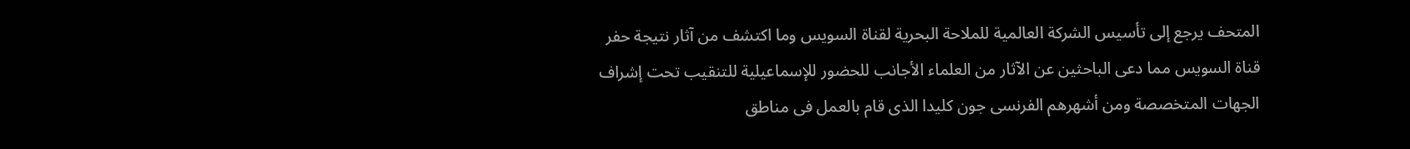المتحف يرجع إلى تأسيس الشركة العالمية للملاحة البحرية لقناة السويس وما اكتشف من آثار نتيجة حفر قناة السويس مما دعى الباحثين عن الآثار من العلماء الأجانب للحضور للإسماعيلية للتنقيب تحت إشراف الجهات المتخصصة ومن أشهرهم الفرنسى جون كليدا الذى قام بالعمل فى مناطق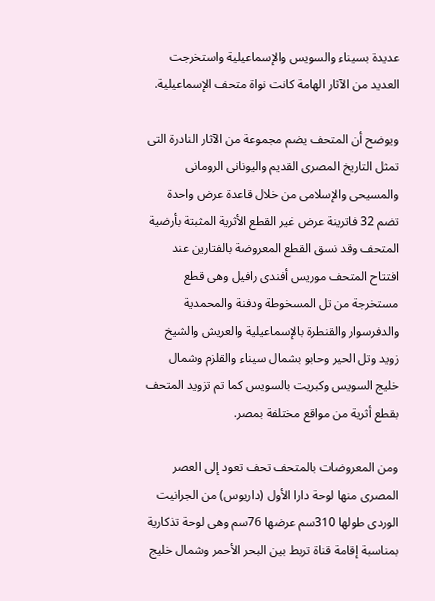عديدة بسيناء والسويس والإسماعيلية واستخرجت العديد من الآثار الهامة كانت نواة متحف الإسماعيلية.

ويوضح أن المتحف يضم مجموعة من الآثار النادرة التى تمثل التاريخ المصرى القديم واليونانى الرومانى والمسيحى والإسلامى من خلال قاعدة عرض واحدة تضم 32 فاترينة عرض غير القطع الأثرية المثبتة بأرضية المتحف وقد نسق القطع المعروضة بالفتارين عند افتتاح المتحف موريس أفندى رافيل وهى قطع مستخرجة من تل المسخوطة ودفنة والمحمدية والدفرسوار والقنطرة بالإسماعيلية والعريش والشيخ زويد وتل الحير وحابو بشمال سيناء والقلزم وشمال خليج السويس وكبريت بالسويس كما تم تزويد المتحف بقطع أثرية من مواقع مختلفة بمصر.

ومن المعروضات بالمتحف تحف تعود إلى العصر المصرى منها لوحة دارا الأول (داريوس) من الجرانيت الوردى طولها 310سم عرضها 76سم وهى لوحة تذكارية بمناسبة إقامة قناة تربط بين البحر الأحمر وشمال خليج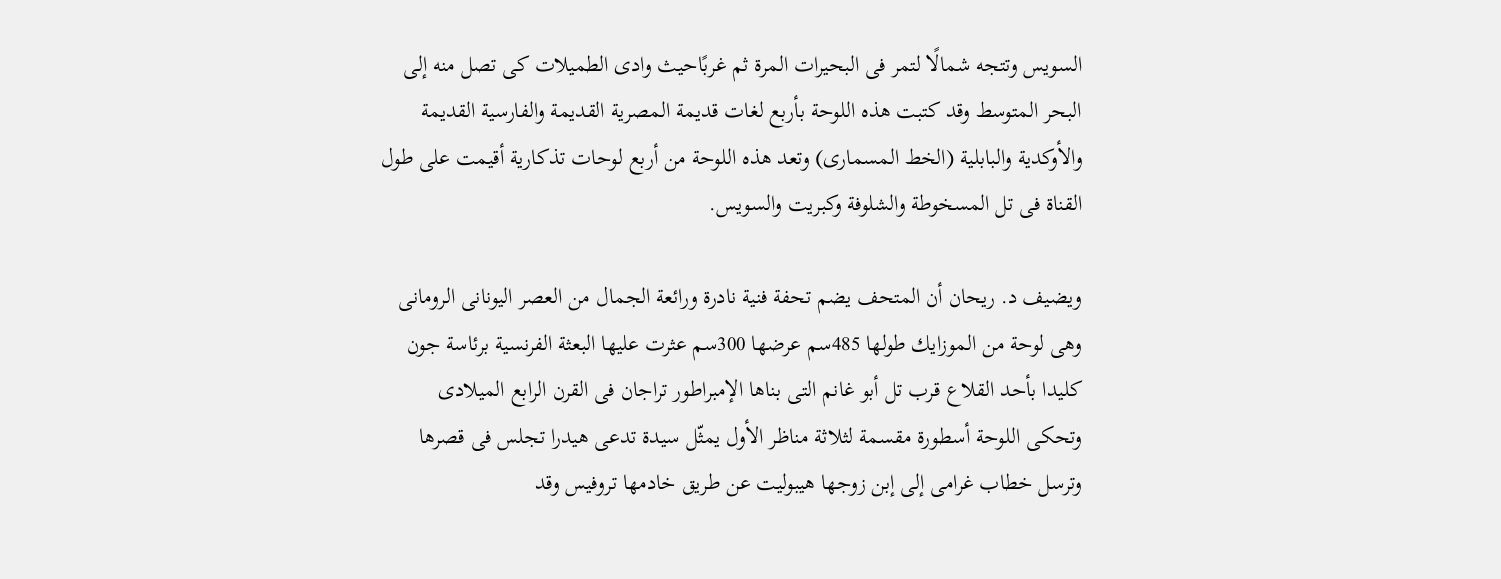السويس وتتجه شمالًا لتمر فى البحيرات المرة ثم غربًاحيث وادى الطميلات كى تصل منه إلى البحر المتوسط وقد كتبت هذه اللوحة بأربع لغات قديمة المصرية القديمة والفارسية القديمة والأوكدية والبابلية (الخط المسمارى) وتعد هذه اللوحة من أربع لوحات تذكارية أقيمت على طول القناة فى تل المسخوطة والشلوفة وكبريت والسويس.

ويضيف د. ريحان أن المتحف يضم تحفة فنية نادرة ورائعة الجمال من العصر اليونانى الرومانى وهى لوحة من الموزايك طولها 485سم عرضها 300سم عثرت عليها البعثة الفرنسية برئاسة جون كليدا بأحد القلاع قرب تل أبو غانم التى بناها الإمبراطور تراجان فى القرن الرابع الميلادى وتحكى اللوحة أسطورة مقسمة لثلاثة مناظر الأول يمثّل سيدة تدعى هيدرا تجلس فى قصرها وترسل خطاب غرامى إلى إبن زوجها هيبوليت عن طريق خادمها تروفيس وقد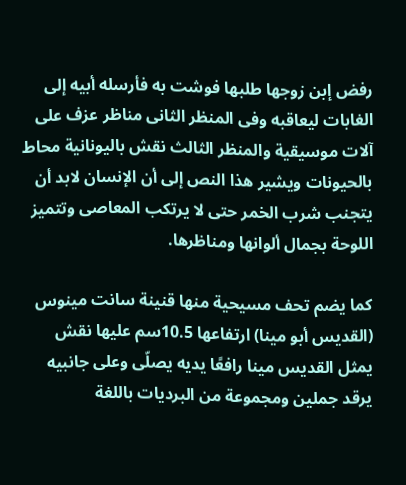رفض إبن زوجها طلبها فوشت به فأرسله أبيه إلى الغابات ليعاقبه وفى المنظر الثانى مناظر عزف على آلات موسيقية والمنظر الثالث نقش باليونانية محاط بالحيونات ويشير هذا النص إلى أن الإنسان لابد أن يتجنب شرب الخمر حتى لا يرتكب المعاصى وتتميز اللوحة بجمال ألوانها ومناظرها.

كما يضم تحف مسيحية منها قنينة سانت مينوس (القديس أبو مينا) ارتفاعها 10.5سم عليها نقش يمثل القديس مينا رافعًا يديه يصلّى وعلى جانبيه يرقد جملين ومجموعة من البرديات باللغة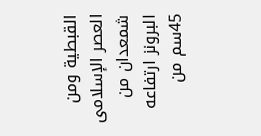القبطية ومن العصر الإسلامى شمعدان من البرونز ارتفاعه 45سم من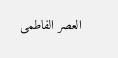العصر الفاطمى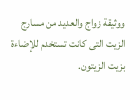ووثيقة زواج والعديد من مسارج الزيت التى كانت تستخدم للإضاءة بزيت الزيتون.